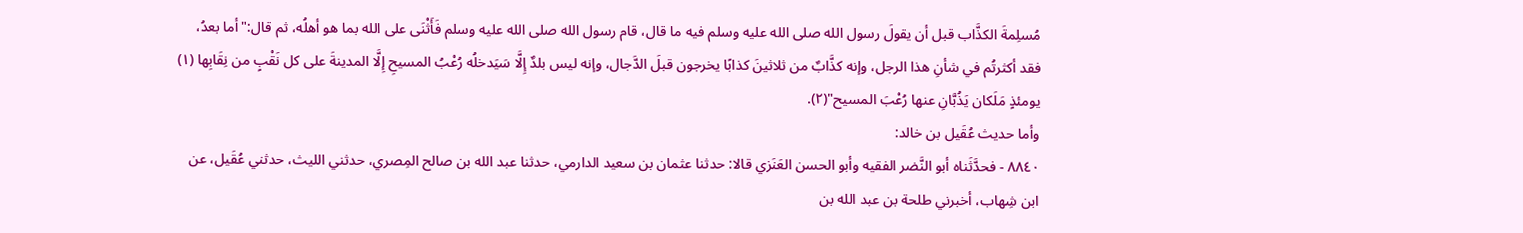مُسلِمةَ الكذَّاب قبل أن يقولَ رسول الله صلى الله عليه وسلم فيه ما قال، قام رسول الله صلى الله عليه وسلم فَأَثْنَى على الله بما هو أهلُه، ثم قال:"أما بعدُ، فقد أكثرتُم في شأنِ هذا الرجل، وإنه كذَّابٌ من ثلاثينَ كذابًا يخرجون قبلَ الدَّجال، وإنه ليس بلدٌ إِلَّا سَيَدخلُه رُعْبُ المسيحِ إِلَّا المدينةَ على كل نَقْبٍ من نِقَابِها (١) يومئذٍ مَلَكان يَذُبَّانِ عنها رُعْبَ المسيح"(٢).
وأما حديث عُقَيل بن خالد:
٨٨٤٠ - فحدَّثَناه أبو النَّضر الفقيه وأبو الحسن العَنَزي قالا: حدثنا عثمان بن سعيد الدارمي، حدثنا عبد الله بن صالح المِصري، حدثني الليث، حدثني عُقَيل، عن ابن شِهاب، أخبرني طلحة بن عبد الله بن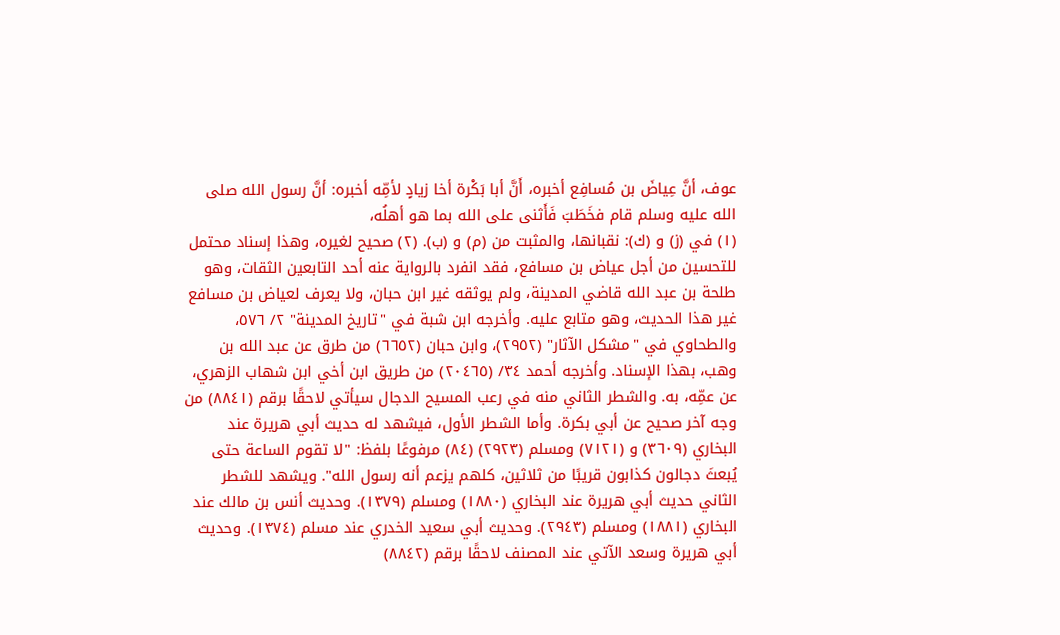عوف، أنَّ عِياضَ بن مُسافِع أخبره، أَنَّ أبا بَكْرة أخا زيادٍ لأمِّه أخبره: أنَّ رسول الله صلى الله عليه وسلم قام فخَطَبَ فَأَثنى على الله بما هو أهلُه،
(١) في (ز) و (ك): نقبانها، والمثبت من (م) و (ب). (٢) صحيح لغيره، وهذا إسناد محتمل للتحسين من أجل عياض بن مسافع، فقد انفرد بالرواية عنه أحد التابعين الثقات، وهو طلحة بن عبد الله قاضي المدينة، ولم يوثقه غير ابن حبان، ولا يعرف لعياض بن مسافع غير هذا الحديث، وهو متابع عليه. وأخرجه ابن شبة في "تاريخ المدينة" ٢/ ٥٧٦، والطحاوي في "مشكل الآثار" (٢٩٥٢)، وابن حبان (٦٦٥٢) من طرق عن عبد الله بن وهب، بهذا الإسناد. وأخرجه أحمد ٣٤/ (٢٠٤٦٥) من طريق ابن أخي ابن شهاب الزهري، عن عمِّه، به. والشطر الثاني منه في رعب المسيح الدجال سيأتي لاحقًا برقم (٨٨٤١) من وجه آخر صحيح عن أبي بكرة. وأما الشطر الأول، فيشهد له حديث أبي هريرة عند البخاري (٣٦٠٩) و (٧١٢١) ومسلم (٢٩٢٣) (٨٤) مرفوعًا بلفظ: "لا تقوم الساعة حتى يُبعثَ دجالون كذابون قريبًا من ثلاثين، كلهم يزعم أنه رسول الله". ويشهد للشطر الثاني حديث أبي هريرة عند البخاري (١٨٨٠) ومسلم (١٣٧٩). وحديث أنس بن مالك عند البخاري (١٨٨١) ومسلم (٢٩٤٣). وحديث أبي سعيد الخدري عند مسلم (١٣٧٤). وحديث أبي هريرة وسعد الآتي عند المصنف لاحقًا برقم (٨٨٤٢)